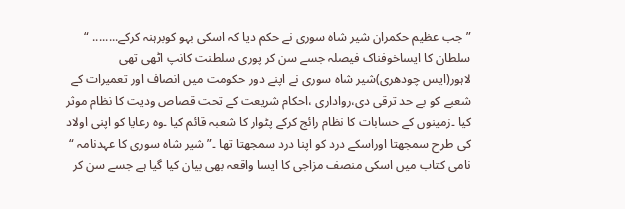”جب عظیم حکمران شیر شاہ سوری نے حکم دیا کہ اسکی بہو کوبرہنہ کرکے........ “ سلطان کا ایساخوفناک فیصلہ جسے سن کر پوری سلطنت کانپ اٹھی تھی
لاہور(ایس چودھری)شیر شاہ سوری نے اپنے دور حکومت میں انصاف اور تعمیرات کے شعبے کو بے حد ترقی دی،رواداری ،احکام شریعت کے تحت قصاص ودیت کا نظام موثر کیا ۔زمینوں کے حسابات کا نظام رائج کرکے پٹوار کا شعبہ قائم کیا ۔وہ رعایا کو اپنی اولاد کی طرح سمجھتا اوراسکے درد کو اپنا درد سمجھتا تھا ۔” شیر شاہ سوری کا عہدنامہ “ نامی کتاب میں اسکی منصف مزاجی کا ایسا واقعہ بھی بیان کیا گیا ہے جسے سن کر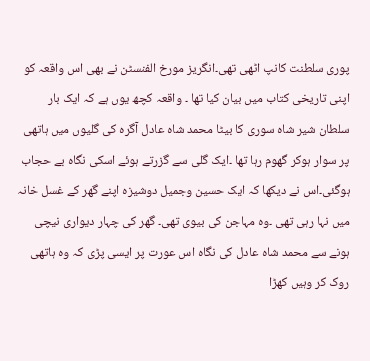پوری سلطنت کانپ اٹھی تھی۔انگریز مورخ الفنسٹن نے بھی اس واقعہ کو اپنی تاریخی کتاب میں بیان کیا تھا ۔ واقعہ کچھ یوں ہے کہ ایک بار سلطان شیر شاہ سوری کا بیٹا محمد شاہ عادل آگرہ کی گلیوں میں ہاتھی پر سوار ہوکر گھوم رہا تھا ۔ایک گلی سے گزرتے ہوئے اسکی نگاہ بے حجاب ہوگئی۔اس نے دیکھا کہ ایک حسین وجمیل دوشیزہ اپنے گھر کے غسل خانہ میں نہا رہی تھی ۔وہ مہاجن کی بیوی تھی۔ گھر کی چہار دیواری نیچی ہونے سے محمد شاہ عادل کی نگاہ اس عورت پر ایسی پڑی کہ وہ ہاتھی روک کر وہیں کھڑا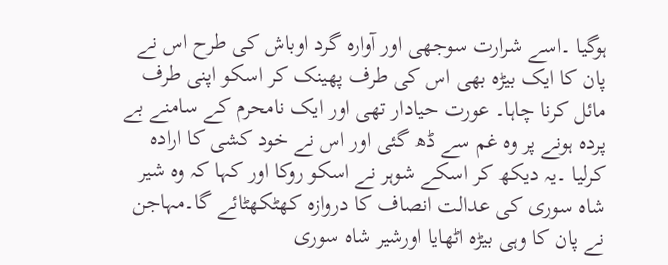ہوگیا ۔اسے شرارت سوجھی اور آوارہ گرد اوباش کی طرح اس نے پان کا ایک بیڑہ بھی اس کی طرف پھینک کر اسکو اپنی طرف مائل کرنا چاہا۔ عورت حیادار تھی اور ایک نامحرم کے سامنے بے پردہ ہونے پر وہ غم سے ڈھ گئی اور اس نے خود کشی کا ارادہ کرلیا ۔یہ دیکھ کر اسکے شوہر نے اسکو روکا اور کہا کہ وہ شیر شاہ سوری کی عدالت انصاف کا دروازہ کھٹکھٹائے گا۔مہاجن نے پان کا وہی بیڑہ اٹھایا اورشیر شاہ سوری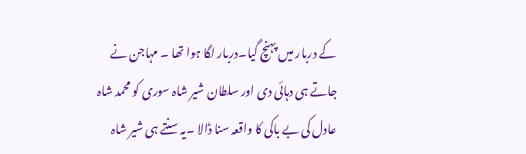کے دربار میں پہنچ گیا۔دربار لگا ہوا تھا ۔ مہاجن نے جاتے ہی دہائی دی اور سلطان شیر شاہ سوری کو محمد شاہ عادل کی بے باکی کا واقعہ سنا ڈالا ۔یہ سنتے ہی شیر شاہ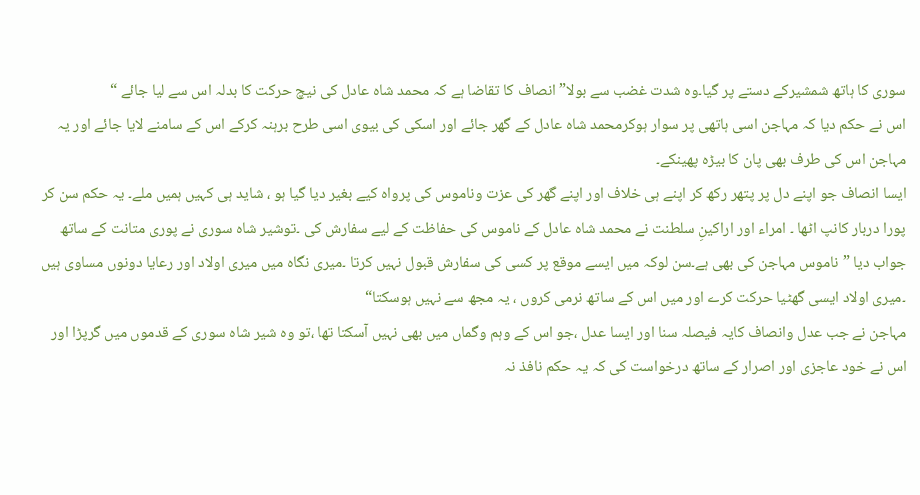سوری کا ہاتھ شمشیرکے دستے پر گیا۔وہ شدت غضب سے بولا” انصاف کا تقاضا ہے کہ محمد شاہ عادل کی نیچ حرکت کا بدلہ اس سے لیا جائے “
اس نے حکم دیا کہ مہاجن اسی ہاتھی پر سوار ہوکرمحمد شاہ عادل کے گھر جائے اور اسکی کی بیوی اسی طرح برہنہ کرکے اس کے سامنے لایا جائے اور یہ مہاجن اس کی طرف بھی پان کا بیڑہ پھینکے۔
ایسا انصاف جو اپنے دل پر پتھر رکھ کر اپنے ہی خلاف اور اپنے گھر کی عزت وناموس کی پرواہ کیے بغیر دیا گیا ہو ، شاید ہی کہیں ہمیں ملے۔ یہ حکم سن کر پورا دربار کانپ اٹھا ۔ امراء اور اراکینِ سلطنت نے محمد شاہ عادل کے ناموس کی حفاظت کے لیے سفارش کی ۔توشیر شاہ سوری نے پوری متانت کے ساتھ جواب دیا ”ناموس مہاجن کی بھی ہے۔سن لوکہ میں ایسے موقع پر کسی کی سفارش قبول نہیں کرتا ۔میری نگاہ میں میری اولاد اور رعایا دونوں مساوی ہیں ۔میری اولاد ایسی گھٹیا حرکت کرے اور میں اس کے ساتھ نرمی کروں ، یہ مجھ سے نہیں ہوسکتا“
مہاجن نے جب عدل وانصاف کایہ فیصلہ سنا اور ایسا عدل ،جو اس کے وہم وگماں میں بھی نہیں آسکتا تھا ،تو وہ شیر شاہ سوری کے قدموں میں گرپڑا اور اس نے خود عاجزی اور اصرار کے ساتھ درخواست کی کہ یہ حکم نافذ نہ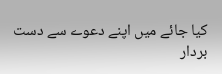کیا جائے میں اپنے دعوے سے دست بردار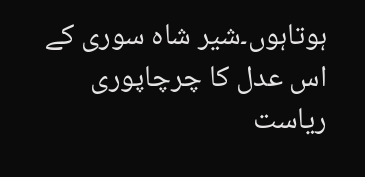ہوتاہوں۔شیر شاہ سوری کے اس عدل کا چرچاپوری ریاست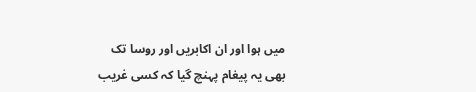میں ہوا اور ان اکابریں اور روسا تک بھی یہ پیغام پہنچ گیا کہ کسی غریب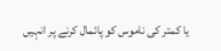یا کمتر کی ناموس کو پائمال کرنے پر انہیں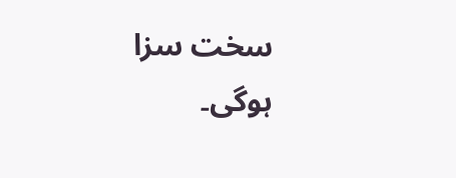سخت سزا ہوگی۔